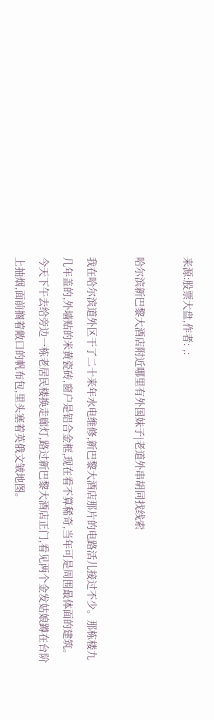来源:股票大盘,作者: ,:

哈尔滨新巴黎大酒店附近哪里有外国妹子|老道外串胡同找线索

我在哈尔滨道外区干了二十来年水电维修,新巴黎大酒店那片的电路活儿接过不少。那栋楼九几年盖的,外墙贴的米黄瓷砖,窗户是铝合金框,现在看不算稀奇,当年可是周围最体面的建筑。今天下午去给旁边一栋老居民楼换走廊灯,路过新巴黎大酒店正门,看见两个金发姑娘蹲在台阶上抽烟,面前搁着敞口的帆布包,里头塞着英俄文皱地图。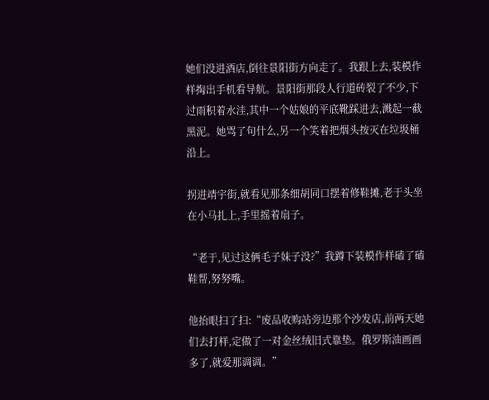她们没进酒店,倒往景阳街方向走了。我跟上去,装模作样掏出手机看导航。景阳街那段人行道砖裂了不少,下过雨积着水洼,其中一个姑娘的平底靴踩进去,溅起一截黑泥。她骂了句什么,另一个笑着把烟头按灭在垃圾桶沿上。

拐进靖宇街,就看见那条细胡同口摆着修鞋摊,老于头坐在小马扎上,手里摇着扇子。

“老于,见过这俩毛子妹子没?”我蹲下装模作样磕了磕鞋帮,努努嘴。

他抬眼扫了扫:“废品收购站旁边那个沙发店,前两天她们去打样,定做了一对金丝绒旧式靠垫。俄罗斯油画画多了,就爱那调调。”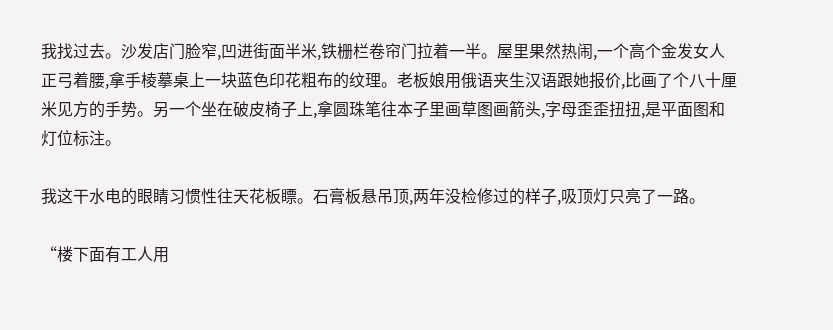我找过去。沙发店门脸窄,凹进街面半米,铁栅栏卷帘门拉着一半。屋里果然热闹,一个高个金发女人正弓着腰,拿手棱摹桌上一块蓝色印花粗布的纹理。老板娘用俄语夹生汉语跟她报价,比画了个八十厘米见方的手势。另一个坐在破皮椅子上,拿圆珠笔往本子里画草图画箭头,字母歪歪扭扭,是平面图和灯位标注。

我这干水电的眼睛习惯性往天花板瞟。石膏板悬吊顶,两年没检修过的样子,吸顶灯只亮了一路。

“楼下面有工人用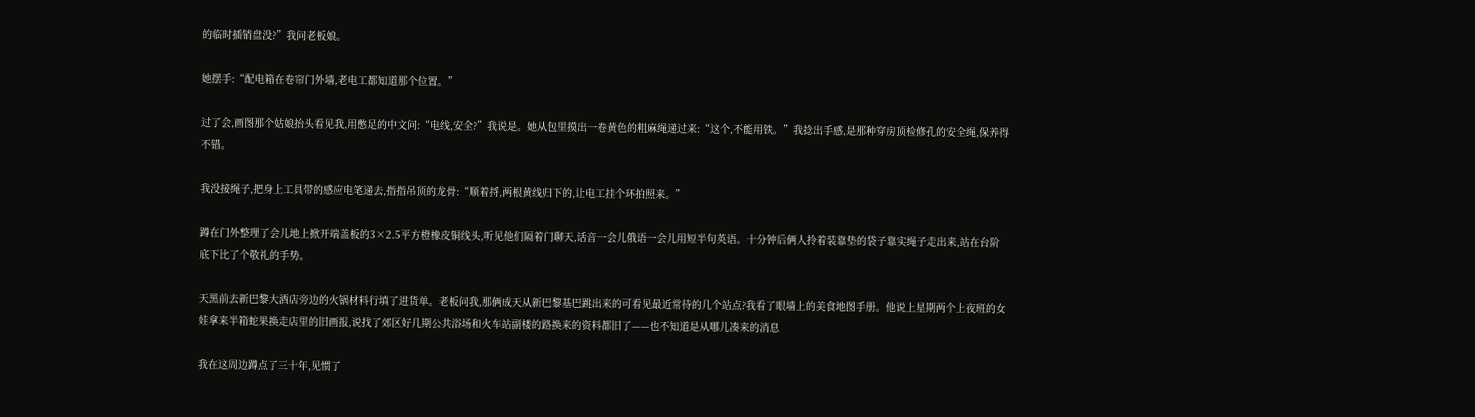的临时插销盘没?”我问老板娘。

她摆手:“配电箱在卷帘门外墙,老电工都知道那个位置。”

过了会,画图那个姑娘抬头看见我,用憋足的中文问:“电线,安全?”我说是。她从包里摸出一卷黄色的粗麻绳递过来:“这个,不能用铁。”我捻出手感,是那种穿房顶检修孔的安全绳,保养得不错。

我没接绳子,把身上工具带的感应电笔递去,指指吊顶的龙骨:“顺着捋,两根黄线归下的,让电工挂个环拍照来。”

蹲在门外整理了会儿地上掀开端盖板的3×2.5平方橙橡皮铜线头,听见他们隔着门聊天,话音一会儿俄语一会儿用短半句英语。十分钟后俩人拎着装靠垫的袋子靠实绳子走出来,站在台阶底下比了个敬礼的手势。

天黑前去新巴黎大酒店旁边的火锅材料行填了进货单。老板问我,那俩成天从新巴黎基巴跳出来的可看见最近常待的几个站点?我看了眼墙上的美食地图手册。他说上星期两个上夜班的女娃拿来半箱蛇果换走店里的旧画报,说找了郊区好几期公共浴场和火车站副楼的路换来的资料都旧了——也不知道是从哪儿凑来的消息

我在这周边蹲点了三十年,见惯了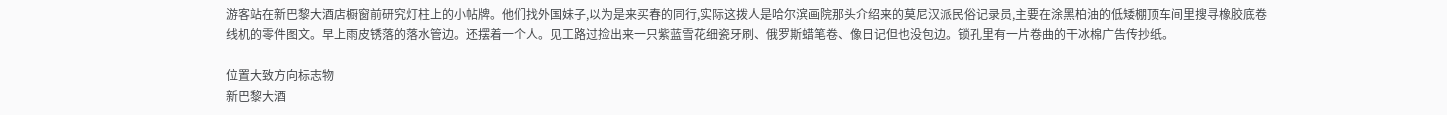游客站在新巴黎大酒店橱窗前研究灯柱上的小帖牌。他们找外国妹子,以为是来买春的同行,实际这拨人是哈尔滨画院那头介绍来的莫尼汉派民俗记录员,主要在涂黑柏油的低矮棚顶车间里搜寻橡胶底卷线机的零件图文。早上雨皮锈落的落水管边。还摆着一个人。见工路过捡出来一只紫蓝雪花细瓷牙刷、俄罗斯蜡笔卷、像日记但也没包边。锁孔里有一片卷曲的干冰棉广告传抄纸。

位置大致方向标志物
新巴黎大酒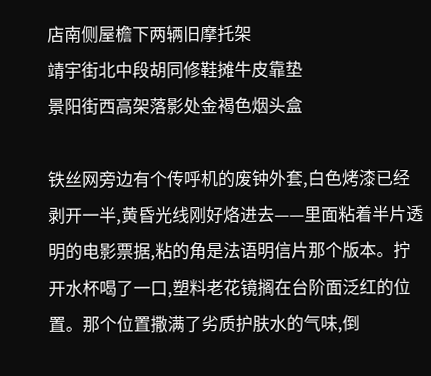店南侧屋檐下两辆旧摩托架
靖宇街北中段胡同修鞋摊牛皮靠垫
景阳街西高架落影处金褐色烟头盒

铁丝网旁边有个传呼机的废钟外套,白色烤漆已经剥开一半,黄昏光线刚好烙进去——里面粘着半片透明的电影票据,粘的角是法语明信片那个版本。拧开水杯喝了一口,塑料老花镜搁在台阶面泛红的位置。那个位置撒满了劣质护肤水的气味,倒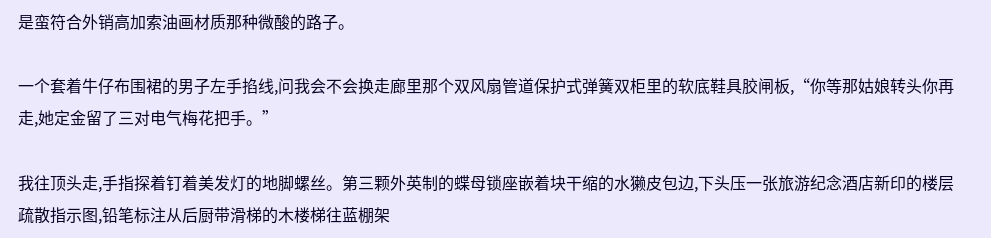是蛮符合外销高加索油画材质那种微酸的路子。

一个套着牛仔布围裙的男子左手掐线,问我会不会换走廊里那个双风扇管道保护式弹簧双柜里的软底鞋具胶闸板,“你等那姑娘转头你再走,她定金留了三对电气梅花把手。”

我往顶头走,手指探着钉着美发灯的地脚螺丝。第三颗外英制的蝶母锁座嵌着块干缩的水獭皮包边,下头压一张旅游纪念酒店新印的楼层疏散指示图,铅笔标注从后厨带滑梯的木楼梯往蓝棚架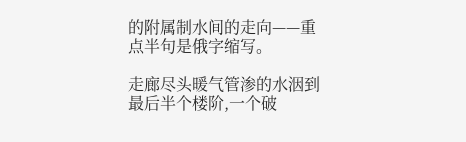的附属制水间的走向——重点半句是俄字缩写。

走廊尽头暖气管渗的水洇到最后半个楼阶,一个破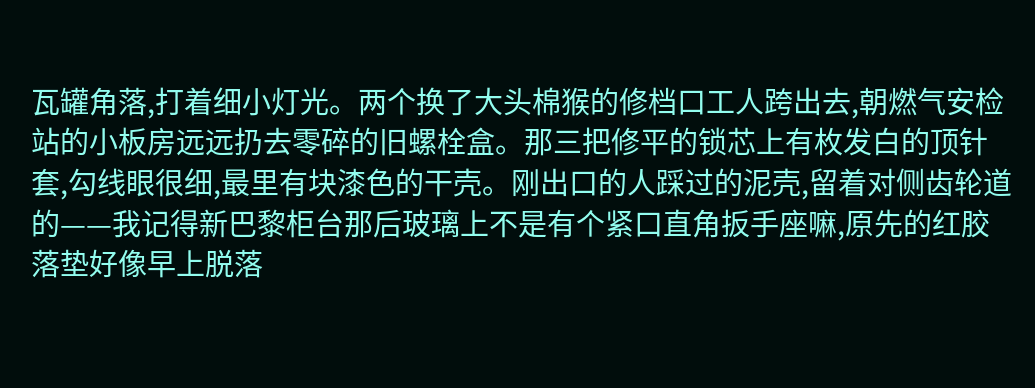瓦罐角落,打着细小灯光。两个换了大头棉猴的修档口工人跨出去,朝燃气安检站的小板房远远扔去零碎的旧螺栓盒。那三把修平的锁芯上有枚发白的顶针套,勾线眼很细,最里有块漆色的干壳。刚出口的人踩过的泥壳,留着对侧齿轮道的——我记得新巴黎柜台那后玻璃上不是有个紧口直角扳手座嘛,原先的红胶落垫好像早上脱落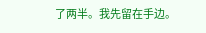了两半。我先留在手边。